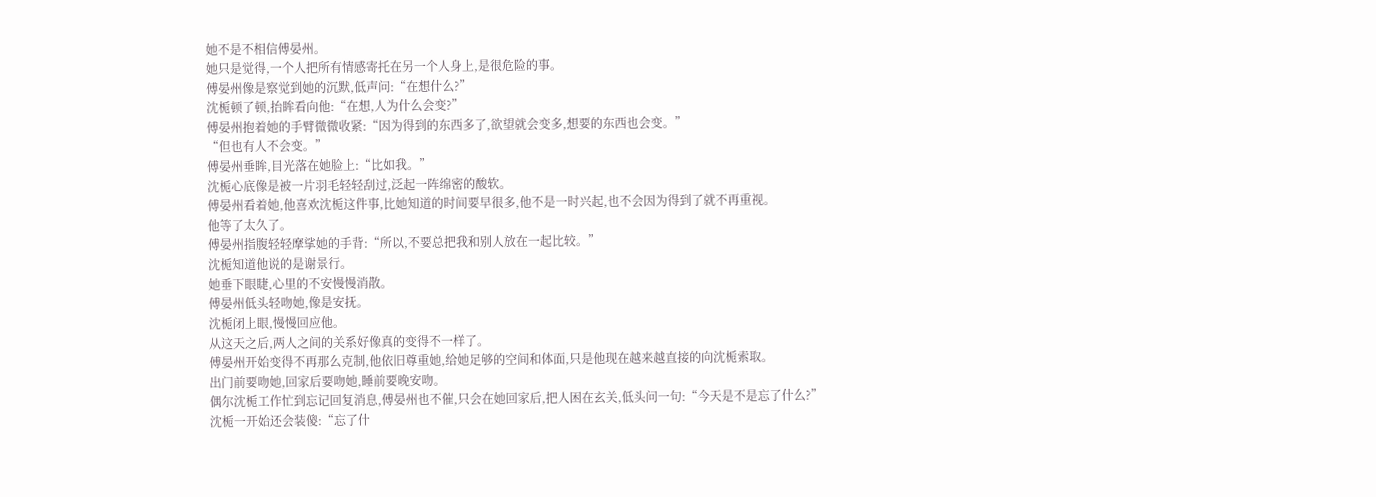她不是不相信傅晏州。
她只是觉得,一个人把所有情感寄托在另一个人身上,是很危险的事。
傅晏州像是察觉到她的沉默,低声问:“在想什么?”
沈栀顿了顿,抬眸看向他:“在想,人为什么会变?”
傅晏州抱着她的手臂微微收紧:“因为得到的东西多了,欲望就会变多,想要的东西也会变。”
“但也有人不会变。”
傅晏州垂眸,目光落在她脸上:“比如我。”
沈栀心底像是被一片羽毛轻轻刮过,泛起一阵绵密的酸软。
傅晏州看着她,他喜欢沈栀这件事,比她知道的时间要早很多,他不是一时兴起,也不会因为得到了就不再重视。
他等了太久了。
傅晏州指腹轻轻摩挲她的手背:“所以,不要总把我和别人放在一起比较。”
沈栀知道他说的是谢景行。
她垂下眼睫,心里的不安慢慢消散。
傅晏州低头轻吻她,像是安抚。
沈栀闭上眼,慢慢回应他。
从这天之后,两人之间的关系好像真的变得不一样了。
傅晏州开始变得不再那么克制,他依旧尊重她,给她足够的空间和体面,只是他现在越来越直接的向沈栀索取。
出门前要吻她,回家后要吻她,睡前要晚安吻。
偶尔沈栀工作忙到忘记回复消息,傅晏州也不催,只会在她回家后,把人困在玄关,低头问一句:“今天是不是忘了什么?”
沈栀一开始还会装傻:“忘了什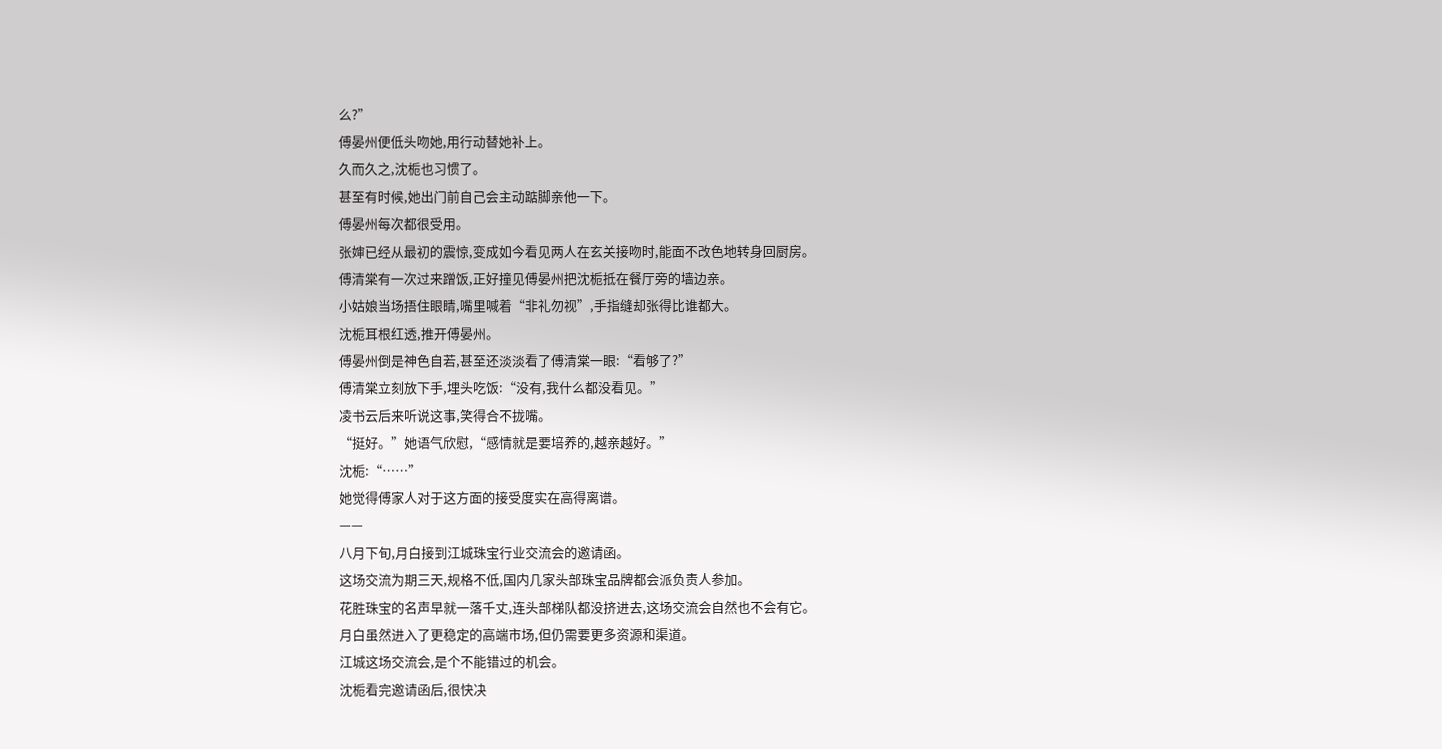么?”
傅晏州便低头吻她,用行动替她补上。
久而久之,沈栀也习惯了。
甚至有时候,她出门前自己会主动踮脚亲他一下。
傅晏州每次都很受用。
张婶已经从最初的震惊,变成如今看见两人在玄关接吻时,能面不改色地转身回厨房。
傅清棠有一次过来蹭饭,正好撞见傅晏州把沈栀抵在餐厅旁的墙边亲。
小姑娘当场捂住眼睛,嘴里喊着“非礼勿视”,手指缝却张得比谁都大。
沈栀耳根红透,推开傅晏州。
傅晏州倒是神色自若,甚至还淡淡看了傅清棠一眼:“看够了?”
傅清棠立刻放下手,埋头吃饭:“没有,我什么都没看见。”
凌书云后来听说这事,笑得合不拢嘴。
“挺好。”她语气欣慰,“感情就是要培养的,越亲越好。”
沈栀:“……”
她觉得傅家人对于这方面的接受度实在高得离谱。
——
八月下旬,月白接到江城珠宝行业交流会的邀请函。
这场交流为期三天,规格不低,国内几家头部珠宝品牌都会派负责人参加。
花胜珠宝的名声早就一落千丈,连头部梯队都没挤进去,这场交流会自然也不会有它。
月白虽然进入了更稳定的高端市场,但仍需要更多资源和渠道。
江城这场交流会,是个不能错过的机会。
沈栀看完邀请函后,很快决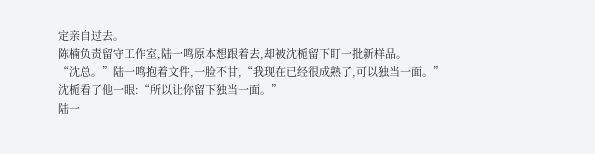定亲自过去。
陈楠负责留守工作室,陆一鸣原本想跟着去,却被沈栀留下盯一批新样品。
“沈总。”陆一鸣抱着文件,一脸不甘,“我现在已经很成熟了,可以独当一面。”
沈栀看了他一眼:“所以让你留下独当一面。”
陆一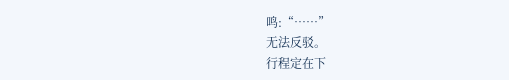鸣:“……”
无法反驳。
行程定在下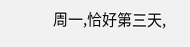周一,恰好第三天,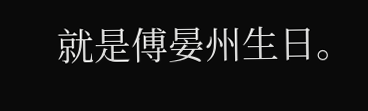就是傅晏州生日。